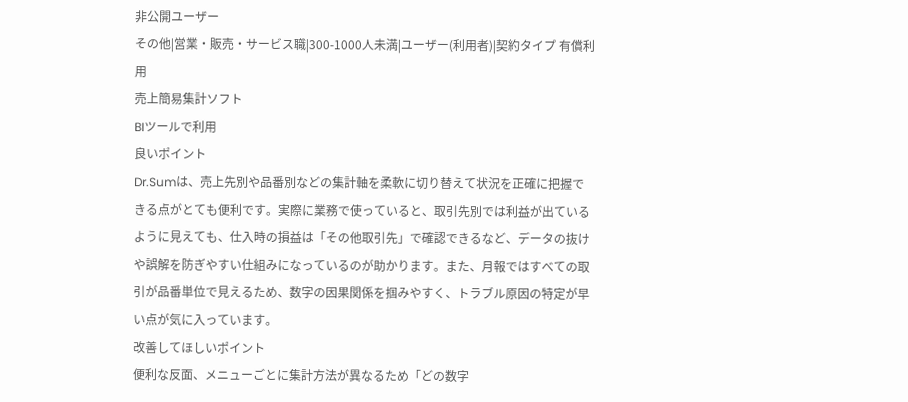非公開ユーザー
その他|営業・販売・サービス職|300-1000人未満|ユーザー(利用者)|契約タイプ 有償利用
売上簡易集計ソフト
BIツールで利用
良いポイント
Dr.Sumは、売上先別や品番別などの集計軸を柔軟に切り替えて状況を正確に把握できる点がとても便利です。実際に業務で使っていると、取引先別では利益が出ているように見えても、仕入時の損益は「その他取引先」で確認できるなど、データの抜けや誤解を防ぎやすい仕組みになっているのが助かります。また、月報ではすべての取引が品番単位で見えるため、数字の因果関係を掴みやすく、トラブル原因の特定が早い点が気に入っています。
改善してほしいポイント
便利な反面、メニューごとに集計方法が異なるため「どの数字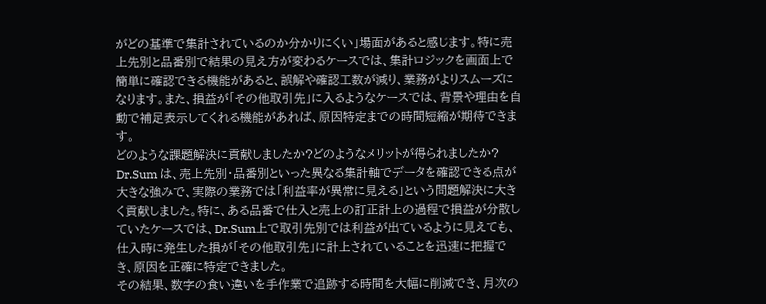がどの基準で集計されているのか分かりにくい」場面があると感じます。特に売上先別と品番別で結果の見え方が変わるケースでは、集計ロジックを画面上で簡単に確認できる機能があると、誤解や確認工数が減り、業務がよりスムーズになります。また、損益が「その他取引先」に入るようなケースでは、背景や理由を自動で補足表示してくれる機能があれば、原因特定までの時間短縮が期待できます。
どのような課題解決に貢献しましたか?どのようなメリットが得られましたか?
Dr.Sum は、売上先別・品番別といった異なる集計軸でデータを確認できる点が大きな強みで、実際の業務では「利益率が異常に見える」という問題解決に大きく貢献しました。特に、ある品番で仕入と売上の訂正計上の過程で損益が分散していたケースでは、Dr.Sum上で取引先別では利益が出ているように見えても、仕入時に発生した損が「その他取引先」に計上されていることを迅速に把握でき、原因を正確に特定できました。
その結果、数字の食い違いを手作業で追跡する時間を大幅に削減でき、月次の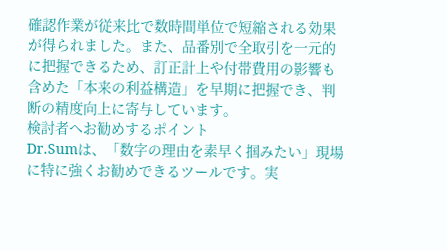確認作業が従来比で数時間単位で短縮される効果が得られました。また、品番別で全取引を一元的に把握できるため、訂正計上や付帯費用の影響も含めた「本来の利益構造」を早期に把握でき、判断の精度向上に寄与しています。
検討者へお勧めするポイント
Dr.Sumは、「数字の理由を素早く掴みたい」現場に特に強くお勧めできるツールです。実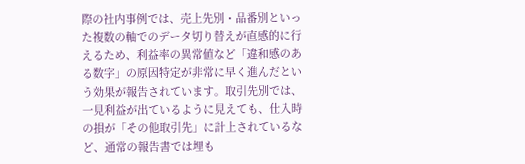際の社内事例では、売上先別・品番別といった複数の軸でのデータ切り替えが直感的に行えるため、利益率の異常値など「違和感のある数字」の原因特定が非常に早く進んだという効果が報告されています。取引先別では、一見利益が出ているように見えても、仕入時の損が「その他取引先」に計上されているなど、通常の報告書では埋も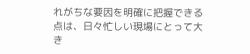れがちな要因を明確に把握できる点は、日々忙しい現場にとって大き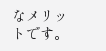なメリットです。